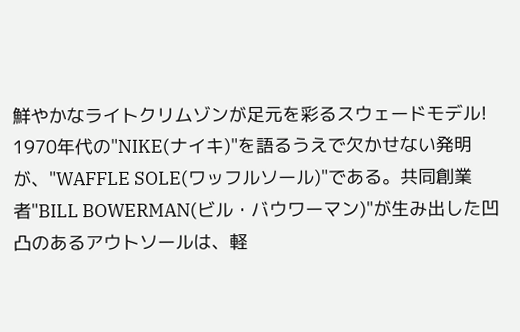鮮やかなライトクリムゾンが足元を彩るスウェードモデル!
1970年代の"NIKE(ナイキ)"を語るうえで欠かせない発明が、"WAFFLE SOLE(ワッフルソール)"である。共同創業者"BILL BOWERMAN(ビル・バウワーマン)"が生み出した凹凸のあるアウトソールは、軽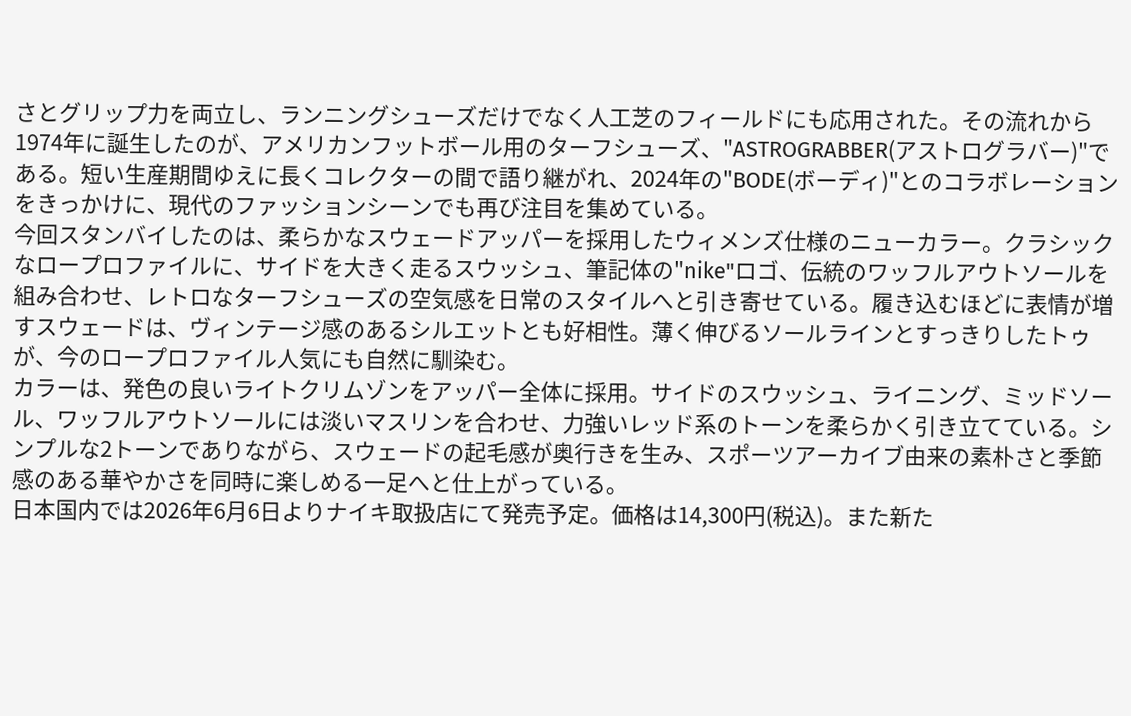さとグリップ力を両立し、ランニングシューズだけでなく人工芝のフィールドにも応用された。その流れから1974年に誕生したのが、アメリカンフットボール用のターフシューズ、"ASTROGRABBER(アストログラバー)"である。短い生産期間ゆえに長くコレクターの間で語り継がれ、2024年の"BODE(ボーディ)"とのコラボレーションをきっかけに、現代のファッションシーンでも再び注目を集めている。
今回スタンバイしたのは、柔らかなスウェードアッパーを採用したウィメンズ仕様のニューカラー。クラシックなロープロファイルに、サイドを大きく走るスウッシュ、筆記体の"nike"ロゴ、伝統のワッフルアウトソールを組み合わせ、レトロなターフシューズの空気感を日常のスタイルへと引き寄せている。履き込むほどに表情が増すスウェードは、ヴィンテージ感のあるシルエットとも好相性。薄く伸びるソールラインとすっきりしたトゥが、今のロープロファイル人気にも自然に馴染む。
カラーは、発色の良いライトクリムゾンをアッパー全体に採用。サイドのスウッシュ、ライニング、ミッドソール、ワッフルアウトソールには淡いマスリンを合わせ、力強いレッド系のトーンを柔らかく引き立てている。シンプルな2トーンでありながら、スウェードの起毛感が奥行きを生み、スポーツアーカイブ由来の素朴さと季節感のある華やかさを同時に楽しめる一足へと仕上がっている。
日本国内では2026年6月6日よりナイキ取扱店にて発売予定。価格は14,300円(税込)。また新た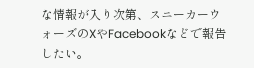な情報が入り次第、スニーカーウォーズのXやFacebookなどで報告したい。